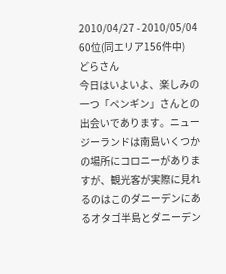2010/04/27 - 2010/05/04
60位(同エリア156件中)
どらさん
今日はいよいよ、楽しみの一つ「ペンギン」さんとの出会いであります。ニュージーランドは南島いくつかの場所にコロニーがありますが、観光客が実際に見れるのはこのダニーデンにあるオタゴ半島とダニーデン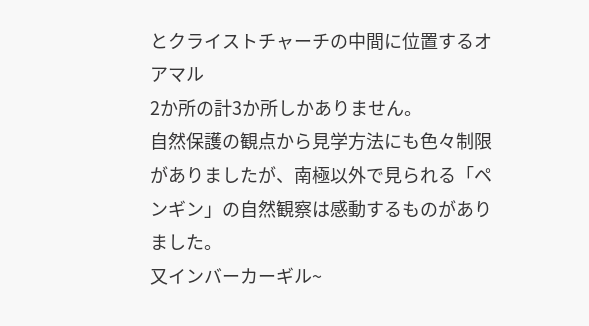とクライストチャーチの中間に位置するオアマル
2か所の計3か所しかありません。
自然保護の観点から見学方法にも色々制限がありましたが、南極以外で見られる「ペンギン」の自然観察は感動するものがありました。
又インバーカーギル~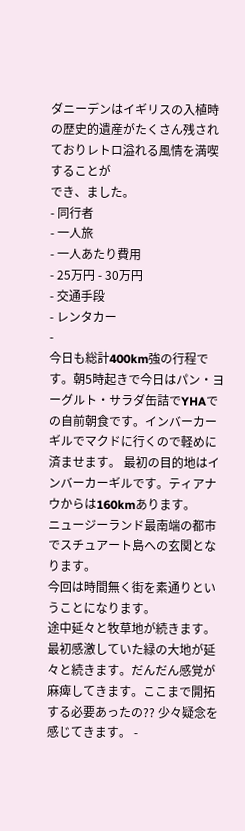ダニーデンはイギリスの入植時の歴史的遺産がたくさん残されておりレトロ溢れる風情を満喫することが
でき、ました。
- 同行者
- 一人旅
- 一人あたり費用
- 25万円 - 30万円
- 交通手段
- レンタカー
-
今日も総計400km強の行程です。朝5時起きで今日はパン・ヨーグルト・サラダ缶詰でYHAでの自前朝食です。インバーカーギルでマクドに行くので軽めに済ませます。 最初の目的地はインバーカーギルです。ティアナウからは160kmあります。
ニュージーランド最南端の都市でスチュアート島への玄関となります。
今回は時間無く街を素通りということになります。
途中延々と牧草地が続きます。
最初感激していた緑の大地が延々と続きます。だんだん感覚が麻痺してきます。ここまで開拓する必要あったの?? 少々疑念を感じてきます。 -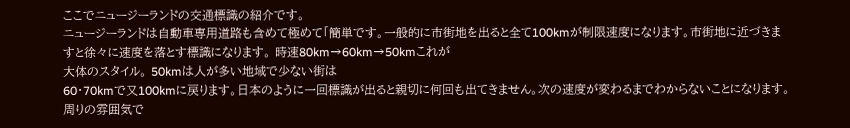ここでニュージーランドの交通標識の紹介です。
ニュージーランドは自動車専用道路も含めて極めて「簡単です。一般的に市街地を出ると全て100kmが制限速度になります。市街地に近づきますと徐々に速度を落とす標識になります。 時速80km→60km→50kmこれが
大体のスタイル。 50kmは人が多い地域で少ない街は
60・70kmで又100kmに戻ります。日本のように一回標識が出ると親切に何回も出てきません。次の速度が変わるまでわからないことになります。 周りの雰囲気で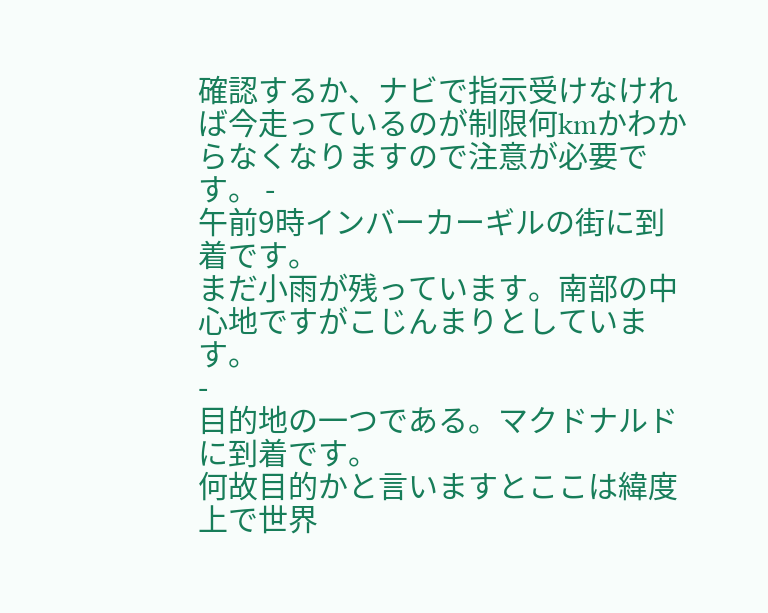確認するか、ナビで指示受けなければ今走っているのが制限何kmかわからなくなりますので注意が必要です。 -
午前9時インバーカーギルの街に到着です。
まだ小雨が残っています。南部の中心地ですがこじんまりとしています。
-
目的地の一つである。マクドナルドに到着です。
何故目的かと言いますとここは緯度上で世界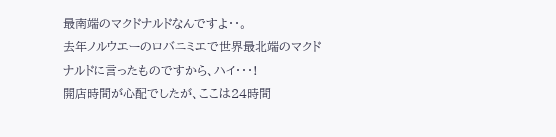最南端のマクドナルドなんですよ・・。
去年ノルウエーのロバニミエで世界最北端のマクドナルドに言ったものですから、ハイ・・・!
開店時間が心配でしたが、ここは24時間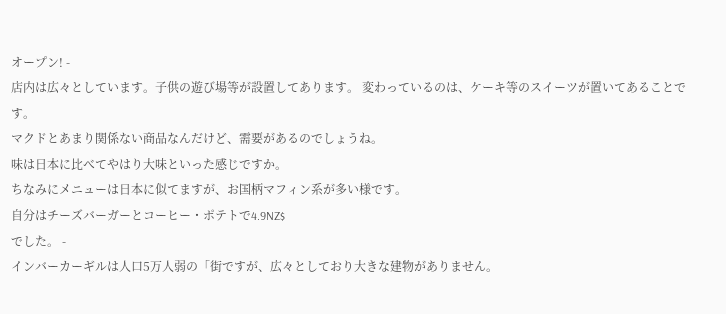オープン! -
店内は広々としています。子供の遊び場等が設置してあります。 変わっているのは、ケーキ等のスイーツが置いてあることです。
マクドとあまり関係ない商品なんだけど、需要があるのでしょうね。
味は日本に比べてやはり大味といった感じですか。
ちなみにメニューは日本に似てますが、お国柄マフィン系が多い様です。
自分はチーズバーガーとコーヒー・ポテトで4.9NZ$
でした。 -
インバーカーギルは人口5万人弱の「街ですが、広々としており大きな建物がありません。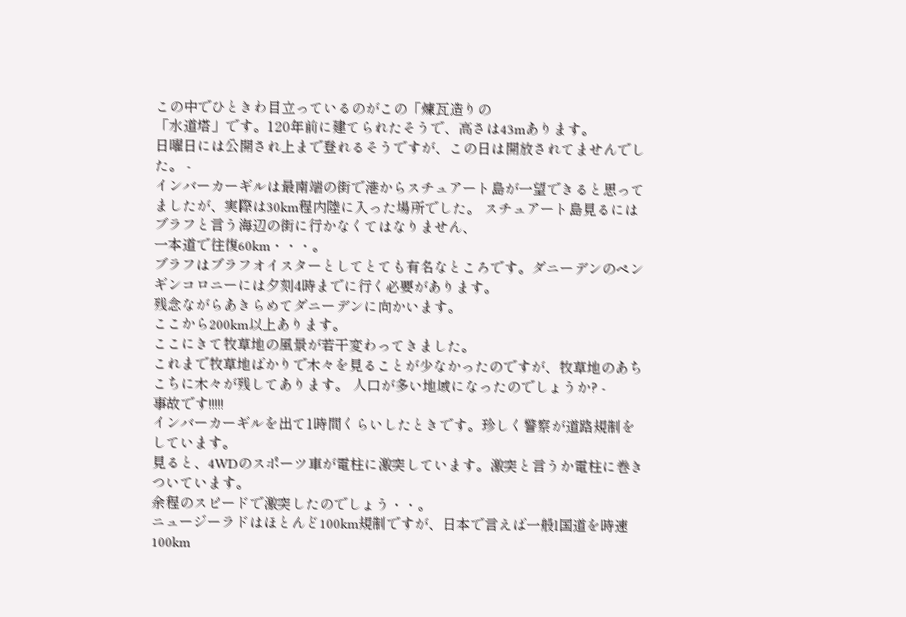この中でひときわ目立っているのがこの「煉瓦造りの
「水道塔」です。120年前に建てられたそうで、高さは43mあります。
日曜日には公開され上まで登れるそうですが、この日は開放されてませんでした。 -
インバーカーギルは最南端の街で港からスチュアート島が一望できると思ってましたが、実際は30km程内陸に入った場所でした。 スチュアート島見るには
ブラフと言う海辺の街に行かなくてはなりません、
一本道で往復60km・・・。
ブラフはブラフオイスターとしてとても有名なところです。ダニーデンのペンギンコロニーには夕刻4時までに行く必要があります。
残念ながらあきらめてダニーデンに向かいます。
ここから200km以上あります。
ここにきて牧草地の風景が若干変わってきました。
これまで牧草地ばかりで木々を見ることが少なかったのですが、牧草地のあちこちに木々が残してあります。 人口が多い地域になったのでしょうか? -
事故です!!!!!
インバーカーギルを出て1時間くらいしたときです。珍しく警察が道路規制をしています。
見ると、4WDのスポーツ車が電柱に激突しています。激突と言うか電柱に巻きついています。
余程のスピードで激突したのでしょう・・。
ニュージーラドはほとんど100km規制ですが、日本で言えば一般l国道を時速100km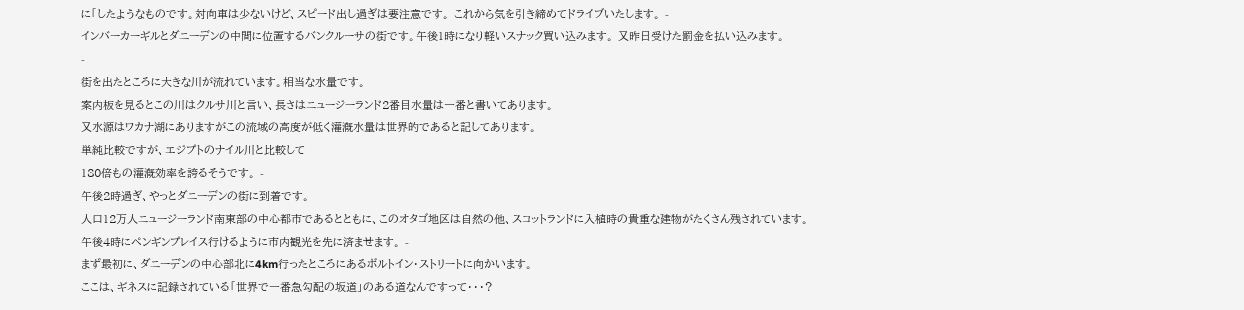に「したようなものです。対向車は少ないけど、スピード出し過ぎは要注意です。 これから気を引き締めてドライブいたします。 -
インバーカーギルとダニーデンの中間に位置するバンクルーサの街です。午後1時になり軽いスナック買い込みます。 又昨日受けた罰金を払い込みます。
-
街を出たところに大きな川が流れています。相当な水量です。
案内板を見るとこの川はクルサ川と言い、長さはニュージーランド2番目水量は一番と書いてあります。
又水源はワカナ湖にありますがこの流域の高度が低く灌漑水量は世界的であると記してあります。
単純比較ですが、エジプトのナイル川と比較して
180倍もの灌漑効率を誇るそうです。 -
午後2時過ぎ、やっとダニーデンの街に到着です。
人口12万人ニュージーランド南東部の中心都市であるとともに、このオタゴ地区は自然の他、スコットランドに入植時の貴重な建物がたくさん残されています。
午後4時にペンギンプレイス行けるように市内観光を先に済ませます。 -
まず最初に、ダニーデンの中心部北に4km行ったところにあるボルトイン・ストリートに向かいます。
ここは、ギネスに記録されている「世界で一番急勾配の坂道」のある道なんですって・・・?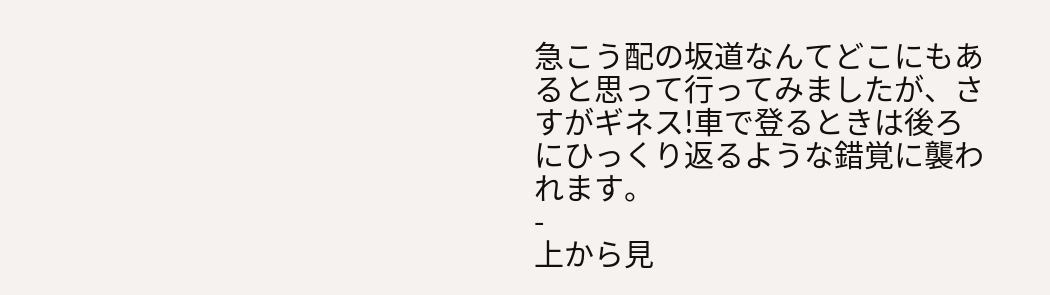急こう配の坂道なんてどこにもあると思って行ってみましたが、さすがギネス!車で登るときは後ろにひっくり返るような錯覚に襲われます。
-
上から見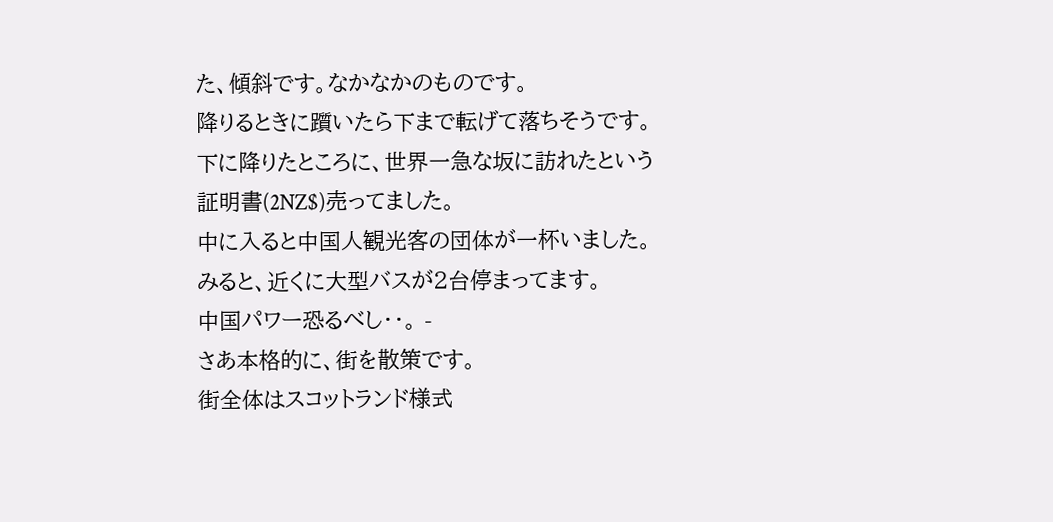た、傾斜です。なかなかのものです。
降りるときに躓いたら下まで転げて落ちそうです。
下に降りたところに、世界一急な坂に訪れたという
証明書(2NZ$)売ってました。
中に入ると中国人観光客の団体が一杯いました。
みると、近くに大型バスが2台停まってます。
中国パワー恐るべし・・。 -
さあ本格的に、街を散策です。
街全体はスコットランド様式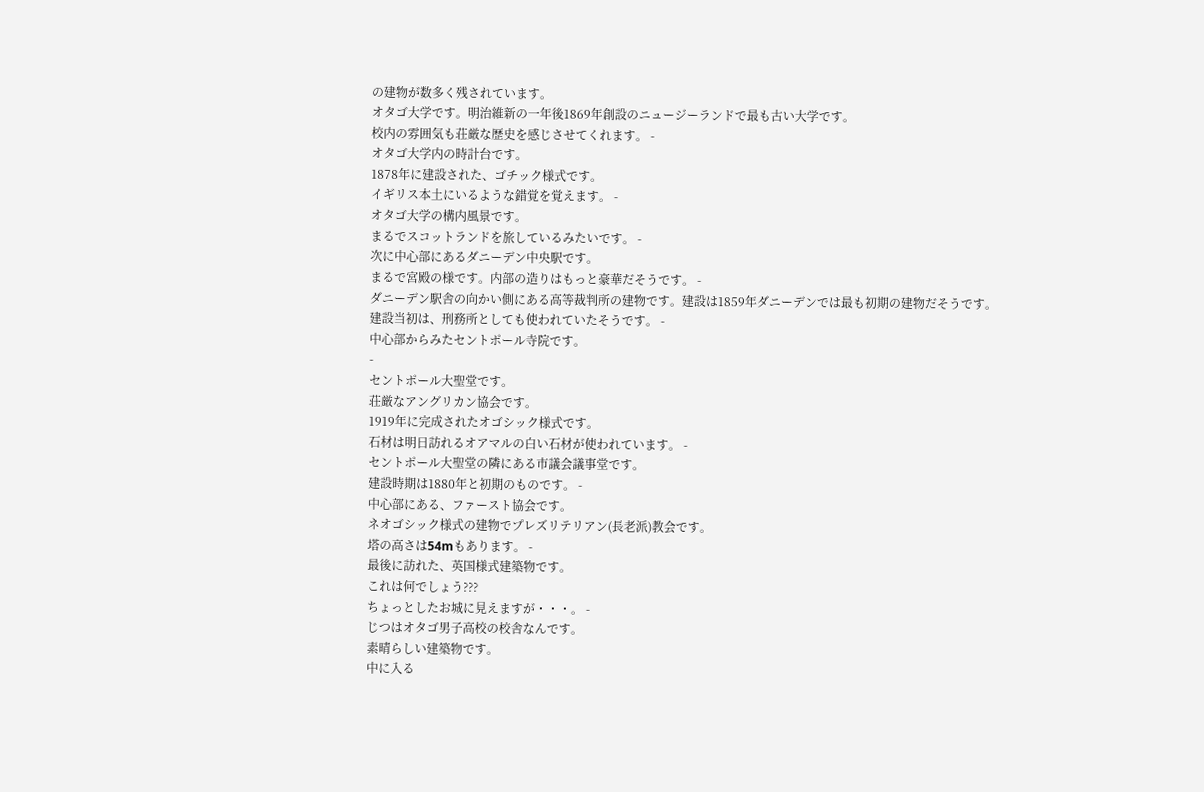の建物が数多く残されています。
オタゴ大学です。明治維新の一年後1869年創設のニュージーランドで最も古い大学です。
校内の雰囲気も荘厳な歴史を感じさせてくれます。 -
オタゴ大学内の時計台です。
1878年に建設された、ゴチック様式です。
イギリス本土にいるような錯覚を覚えます。 -
オタゴ大学の構内風景です。
まるでスコットランドを旅しているみたいです。 -
次に中心部にあるダニーデン中央駅です。
まるで宮殿の様です。内部の造りはもっと豪華だそうです。 -
ダニーデン駅舎の向かい側にある高等裁判所の建物です。建設は1859年ダニーデンでは最も初期の建物だそうです。
建設当初は、刑務所としても使われていたそうです。 -
中心部からみたセントポール寺院です。
-
セントポール大聖堂です。
荘厳なアングリカン協会です。
1919年に完成されたオゴシック様式です。
石材は明日訪れるオアマルの白い石材が使われています。 -
セントポール大聖堂の隣にある市議会議事堂です。
建設時期は1880年と初期のものです。 -
中心部にある、ファースト協会です。
ネオゴシック様式の建物でプレズリテリアン(長老派)教会です。
塔の高さは54mもあります。 -
最後に訪れた、英国様式建築物です。
これは何でしょう???
ちょっとしたお城に見えますが・・・。 -
じつはオタゴ男子高校の校舎なんです。
素晴らしい建築物です。
中に入る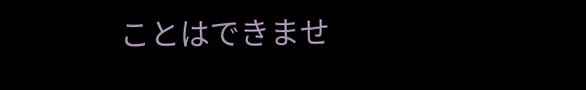ことはできませ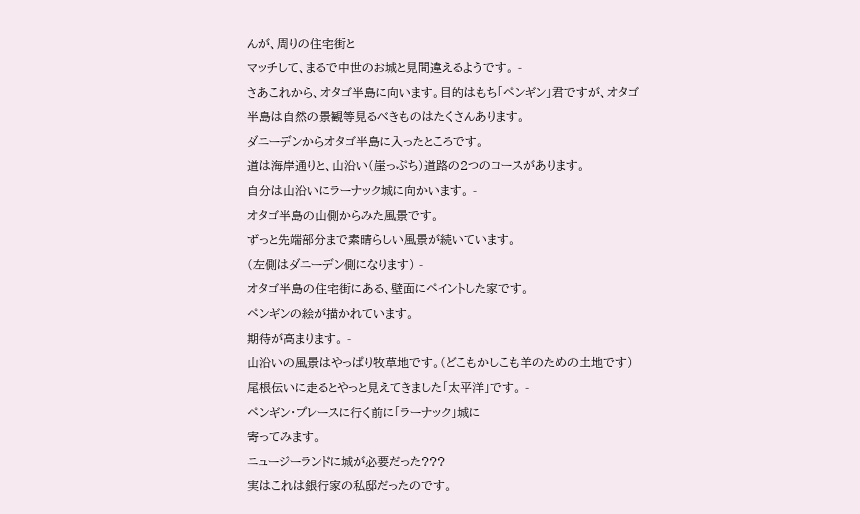んが、周りの住宅街と
マッチして、まるで中世のお城と見間違えるようです。 -
さあこれから、オタゴ半島に向います。目的はもち「ペンギン」君ですが、オタゴ半島は自然の景観等見るべきものはたくさんあります。
ダニーデンからオタゴ半島に入ったところです。
道は海岸通りと、山沿い(崖っぷち)道路の2つのコースがあります。
自分は山沿いにラーナック城に向かいます。 -
オタゴ半島の山側からみた風景です。
ずっと先端部分まで素晴らしい風景が続いています。
(左側はダニーデン側になります) -
オタゴ半島の住宅街にある、壁面にペイントした家です。
ペンギンの絵が描かれています。
期待が高まります。 -
山沿いの風景はやっぱり牧草地です。(どこもかしこも羊のための土地です)
尾根伝いに走るとやっと見えてきました「太平洋」です。 -
ペンギン・プレースに行く前に「ラーナック」城に
寄ってみます。
ニュージーランドに城が必要だった???
実はこれは銀行家の私邸だったのです。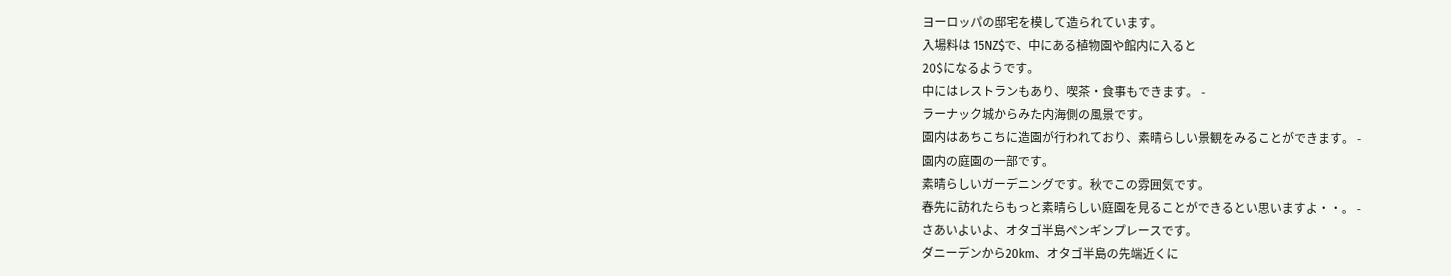ヨーロッパの邸宅を模して造られています。
入場料は 15NZ$で、中にある植物園や館内に入ると
20$になるようです。
中にはレストランもあり、喫茶・食事もできます。 -
ラーナック城からみた内海側の風景です。
園内はあちこちに造園が行われており、素晴らしい景観をみることができます。 -
園内の庭園の一部です。
素晴らしいガーデニングです。秋でこの雰囲気です。
春先に訪れたらもっと素晴らしい庭園を見ることができるとい思いますよ・・。 -
さあいよいよ、オタゴ半島ペンギンプレースです。
ダニーデンから20km、オタゴ半島の先端近くに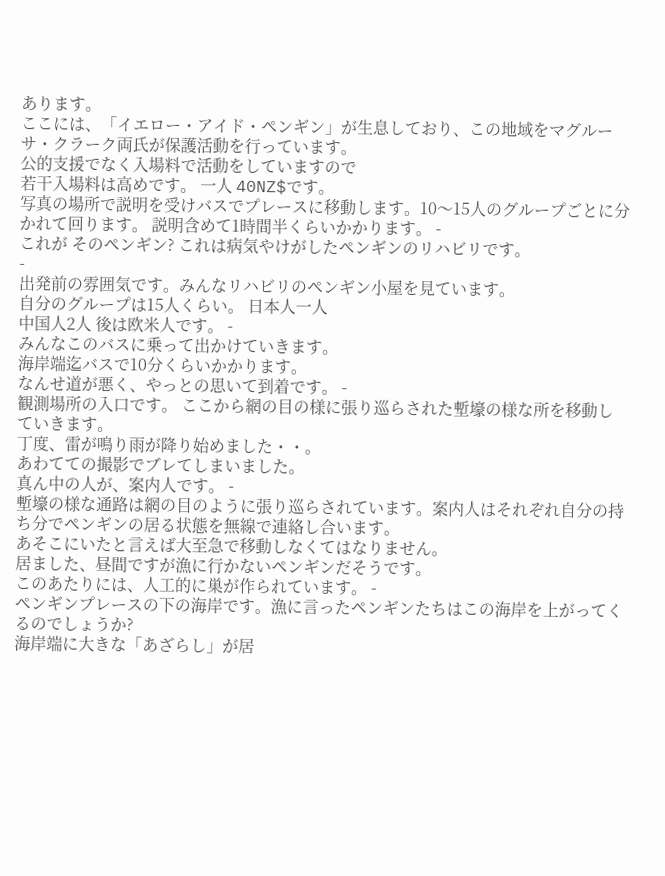あります。
ここには、「イエロー・アイド・ペンギン」が生息しており、この地域をマグルーサ・クラーク両氏が保護活動を行っています。
公的支援でなく入場料で活動をしていますので
若干入場料は高めです。 一人 40NZ$です。
写真の場所で説明を受けバスでプレースに移動します。10〜15人のグループごとに分かれて回ります。 説明含めて1時間半くらいかかります。 -
これが そのペンギン? これは病気やけがしたペンギンのリハビリです。
-
出発前の雰囲気です。みんなリハビリのペンギン小屋を見ています。
自分のグループは15人くらい。 日本人一人
中国人2人 後は欧米人です。 -
みんなこのバスに乗って出かけていきます。
海岸端迄バスで10分くらいかかります。
なんせ道が悪く、やっとの思いて到着です。 -
観測場所の入口です。 ここから網の目の様に張り巡らされた塹壕の様な所を移動していきます。
丁度、雷が鳴り雨が降り始めました・・。
あわてての撮影でブレてしまいました。
真ん中の人が、案内人です。 -
塹壕の様な通路は網の目のように張り巡らされています。案内人はそれぞれ自分の持ち分でペンギンの居る状態を無線で連絡し合います。
あそこにいたと言えば大至急で移動しなくてはなりません。
居ました、昼間ですが漁に行かないペンギンだそうです。
このあたりには、人工的に巣が作られています。 -
ペンギンプレースの下の海岸です。漁に言ったペンギンたちはこの海岸を上がってくるのでしょうか?
海岸端に大きな「あざらし」が居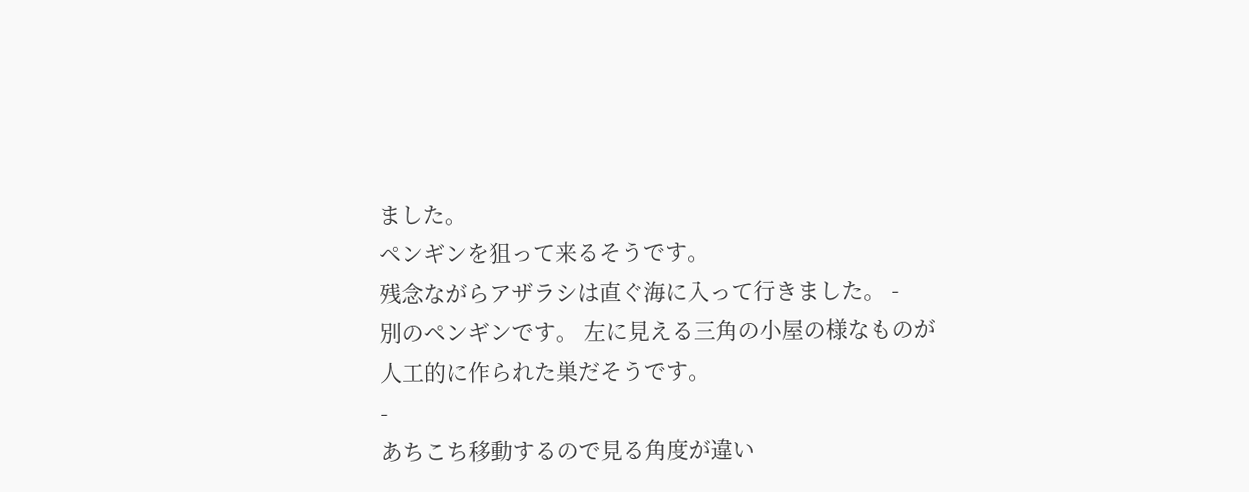ました。
ペンギンを狙って来るそうです。
残念ながらアザラシは直ぐ海に入って行きました。 -
別のペンギンです。 左に見える三角の小屋の様なものが人工的に作られた巣だそうです。
-
あちこち移動するので見る角度が違い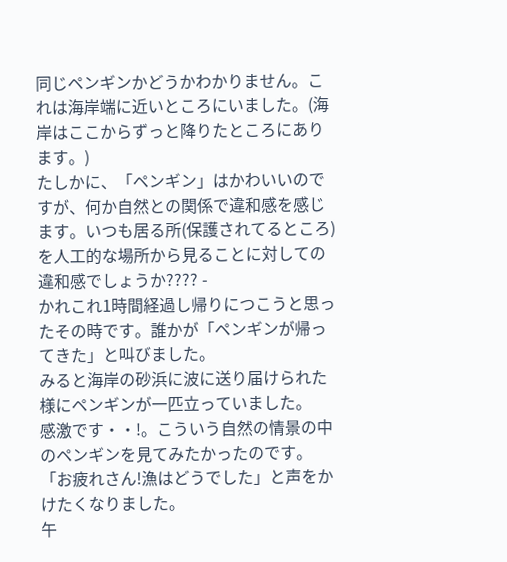同じペンギンかどうかわかりません。これは海岸端に近いところにいました。(海岸はここからずっと降りたところにあります。)
たしかに、「ペンギン」はかわいいのですが、何か自然との関係で違和感を感じます。いつも居る所(保護されてるところ)を人工的な場所から見ることに対しての違和感でしょうか???? -
かれこれ1時間経過し帰りにつこうと思ったその時です。誰かが「ペンギンが帰ってきた」と叫びました。
みると海岸の砂浜に波に送り届けられた様にペンギンが一匹立っていました。
感激です・・!。こういう自然の情景の中のペンギンを見てみたかったのです。
「お疲れさん!漁はどうでした」と声をかけたくなりました。
午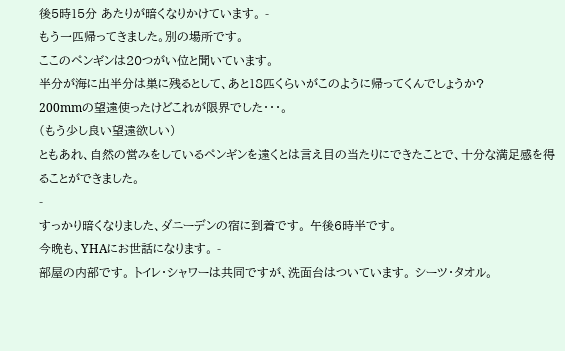後5時15分 あたりが暗くなりかけています。 -
もう一匹帰ってきました。別の場所です。
ここのペンギンは20つがい位と聞いています。
半分が海に出半分は巣に残るとして、あと18匹くらいがこのように帰ってくんでしょうか?
200mmの望遠使ったけどこれが限界でした・・・。
(もう少し良い望遠欲しい)
ともあれ、自然の営みをしているペンギンを遠くとは言え目の当たりにできたことで、十分な満足感を得ることができました。
-
すっかり暗くなりました、ダニーデンの宿に到着です。 午後6時半です。
今晩も、YHAにお世話になります。 -
部屋の内部です。 トイレ・シャワーは共同ですが、洗面台はついています。 シーツ・タオル。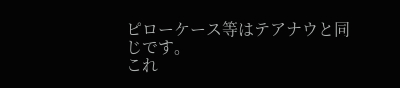ピローケース等はテアナウと同じです。
これ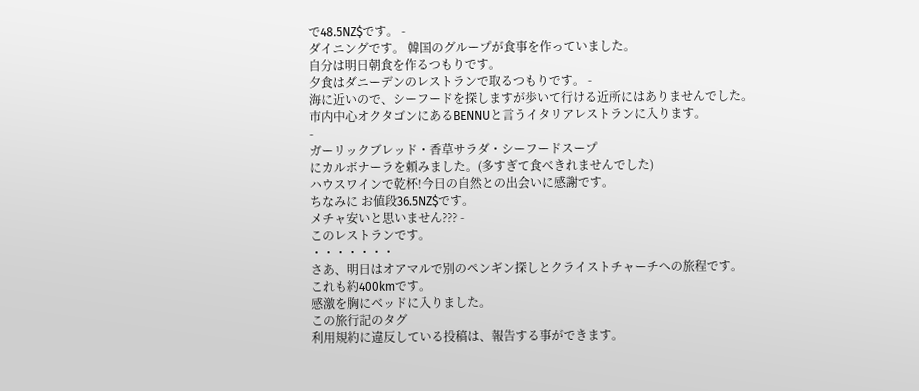で48.5NZ$です。 -
ダイニングです。 韓国のグループが食事を作っていました。
自分は明日朝食を作るつもりです。
夕食はダニーデンのレストランで取るつもりです。 -
海に近いので、シーフードを探しますが歩いて行ける近所にはありませんでした。
市内中心オクタゴンにあるBENNUと言うイタリアレストランに入ります。
-
ガーリックブレッド・香草サラダ・シーフードスープ
にカルボナーラを頼みました。(多すぎて食べきれませんでした)
ハウスワインで乾杯!今日の自然との出会いに感謝です。
ちなみに お値段36.5NZ$です。
メチャ安いと思いません??? -
このレストランです。
・・・・・・・
さあ、明日はオアマルで別のペンギン探しとクライストチャーチへの旅程です。
これも約400kmです。
感激を胸にベッドに入りました。
この旅行記のタグ
利用規約に違反している投稿は、報告する事ができます。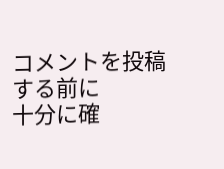コメントを投稿する前に
十分に確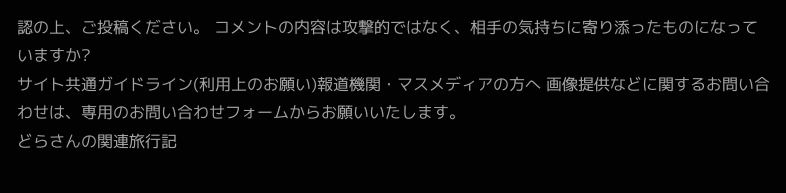認の上、ご投稿ください。 コメントの内容は攻撃的ではなく、相手の気持ちに寄り添ったものになっていますか?
サイト共通ガイドライン(利用上のお願い)報道機関・マスメディアの方へ 画像提供などに関するお問い合わせは、専用のお問い合わせフォームからお願いいたします。
どらさんの関連旅行記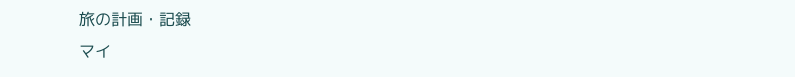旅の計画・記録
マイ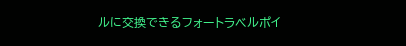ルに交換できるフォートラベルポイ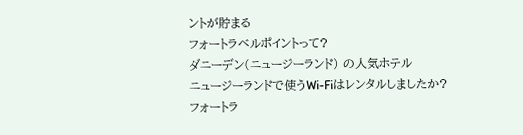ントが貯まる
フォートラベルポイントって?
ダニーデン(ニュージーランド) の人気ホテル
ニュージーランドで使うWi-Fiはレンタルしましたか?
フォートラ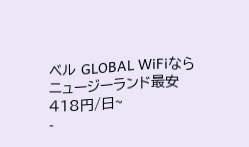ベル GLOBAL WiFiなら
ニュージーランド最安
418円/日~
-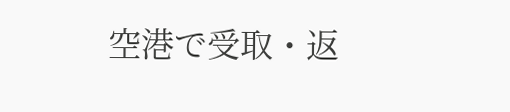空港で受取・返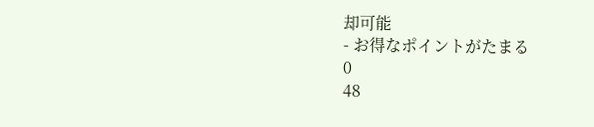却可能
- お得なポイントがたまる
0
48